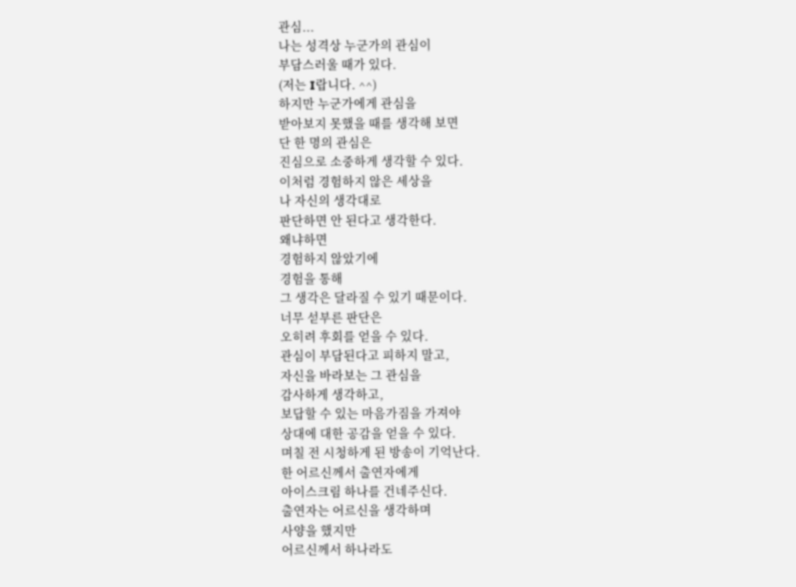관심...
나는 성격상 누군가의 관심이
부담스러울 때가 있다.
(저는 I랍니다. ^^)
하지만 누군가에게 관심을
받아보지 못했을 때를 생각해 보면
단 한 명의 관심은
진심으로 소중하게 생각할 수 있다.
이처럼 경험하지 않은 세상을
나 자신의 생각대로
판단하면 안 된다고 생각한다.
왜냐하면
경험하지 않았기에
경험을 통해
그 생각은 달라질 수 있기 때문이다.
너무 섣부른 판단은
오히려 후회를 얻을 수 있다.
관심이 부담된다고 피하지 말고,
자신을 바라보는 그 관심을
감사하게 생각하고,
보답할 수 있는 마음가짐을 가져야
상대에 대한 공감을 얻을 수 있다.
며칠 전 시청하게 된 방송이 기억난다.
한 어르신께서 출연자에게
아이스크림 하나를 건네주신다.
출연자는 어르신을 생각하며
사양을 했지만
어르신께서 하나라도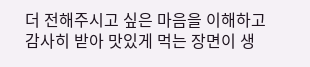더 전해주시고 싶은 마음을 이해하고
감사히 받아 맛있게 먹는 장면이 생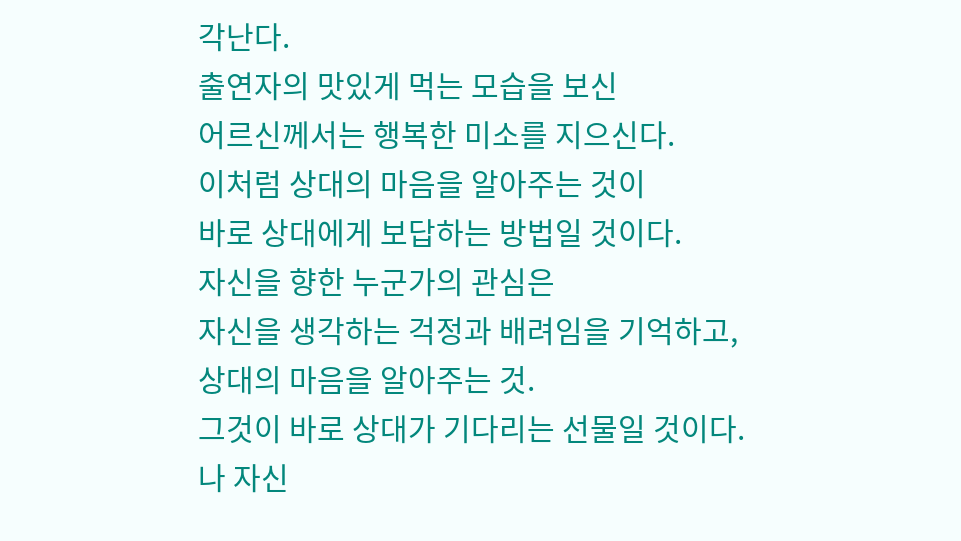각난다.
출연자의 맛있게 먹는 모습을 보신
어르신께서는 행복한 미소를 지으신다.
이처럼 상대의 마음을 알아주는 것이
바로 상대에게 보답하는 방법일 것이다.
자신을 향한 누군가의 관심은
자신을 생각하는 걱정과 배려임을 기억하고,
상대의 마음을 알아주는 것.
그것이 바로 상대가 기다리는 선물일 것이다.
나 자신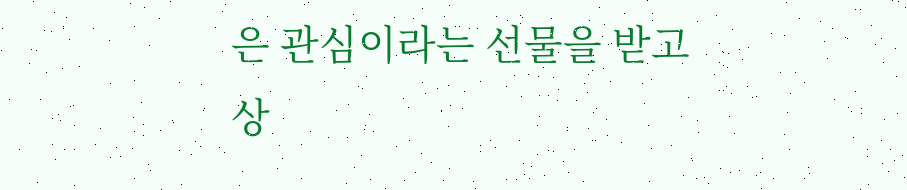은 관심이라는 선물을 받고
상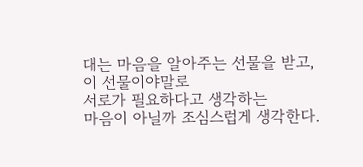대는 마음을 알아주는 선물을 받고,
이 선물이야말로
서로가 필요하다고 생각하는
마음이 아닐까 조심스럽게 생각한다.